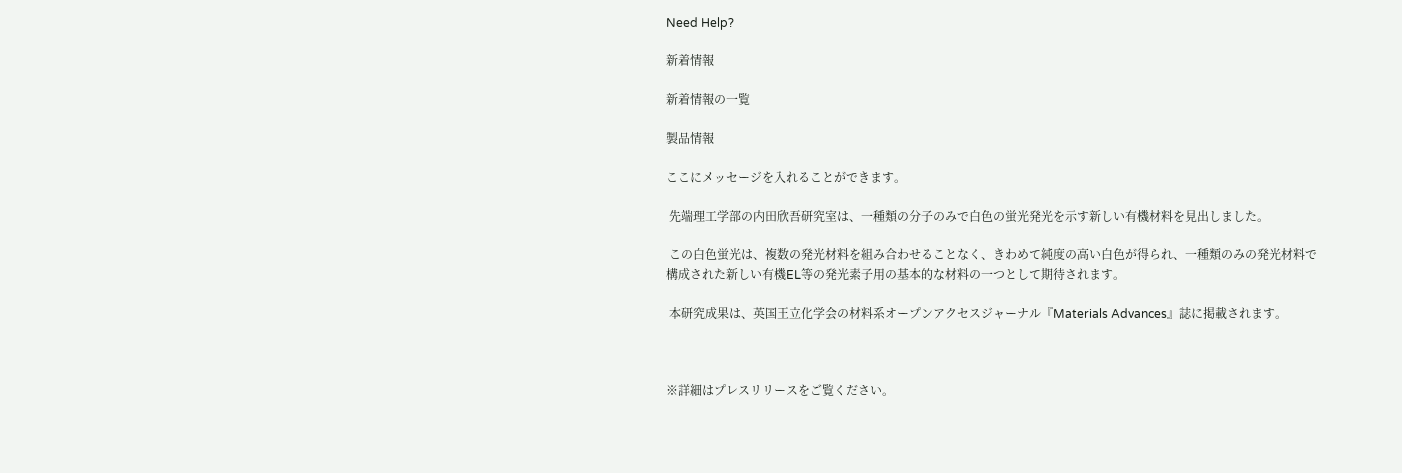Need Help?

新着情報

新着情報の一覧

製品情報

ここにメッセージを入れることができます。

 先端理工学部の内田欣吾研究室は、一種類の分子のみで白色の蛍光発光を示す新しい有機材料を見出しました。

 この白色蛍光は、複数の発光材料を組み合わせることなく、きわめて純度の高い白色が得られ、一種類のみの発光材料で構成された新しい有機EL等の発光素子用の基本的な材料の一つとして期待されます。

 本研究成果は、英国王立化学会の材料系オープンアクセスジャーナル『Materials Advances』誌に掲載されます。



※詳細はプレスリリースをご覧ください。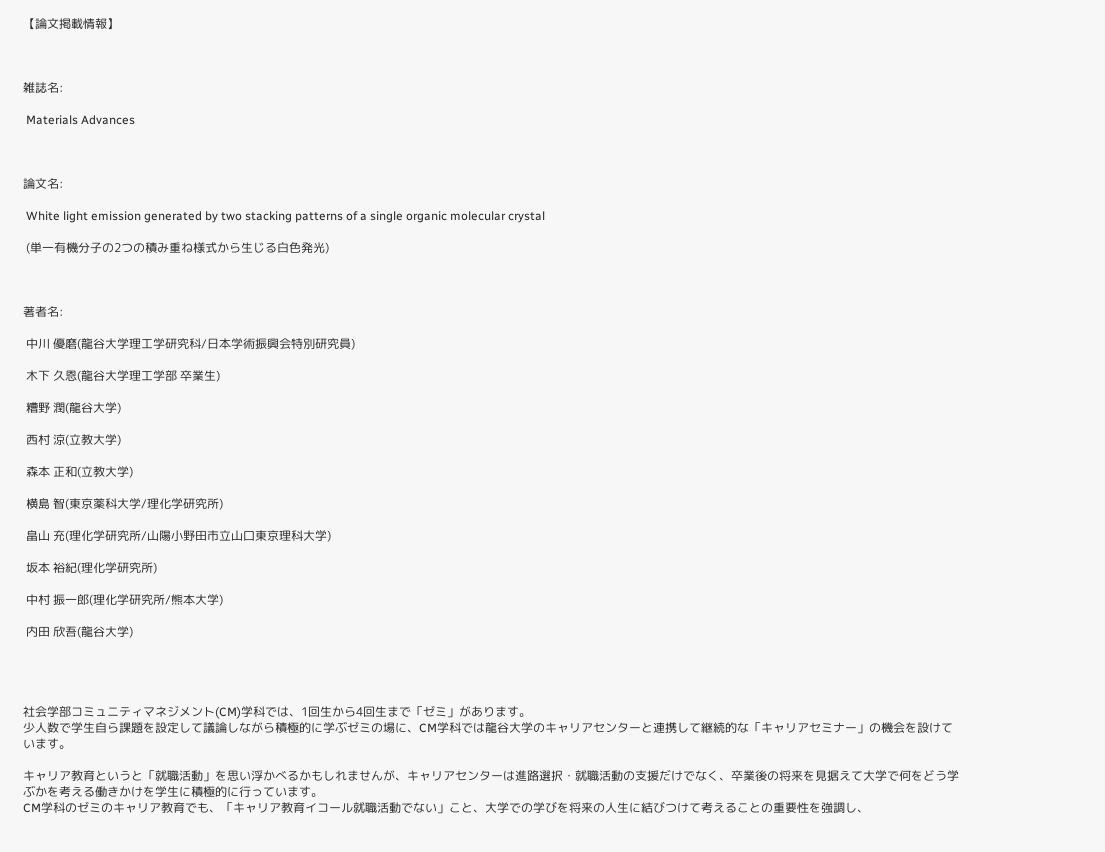【論文掲載情報】



雑誌名:

 Materials Advances



論文名:

 White light emission generated by two stacking patterns of a single organic molecular crystal

 (単一有機分子の2つの積み重ね様式から生じる白色発光)



著者名:

 中川 優磨(龍谷大学理工学研究科/日本学術振興会特別研究員)

 木下 久恩(龍谷大学理工学部 卒業生)

 糟野 潤(龍谷大学)

 西村 涼(立教大学)

 森本 正和(立教大学)

 横島 智(東京薬科大学/理化学研究所)

 畠山 充(理化学研究所/山陽小野田市立山口東京理科大学)

 坂本 裕紀(理化学研究所)

 中村 振一郎(理化学研究所/熊本大学)

 内田 欣吾(龍谷大学)




社会学部コミュニティマネジメント(CM)学科では、1回生から4回生まで「ゼミ」があります。
少人数で学生自ら課題を設定して議論しながら積極的に学ぶゼミの場に、CM学科では龍谷大学のキャリアセンターと連携して継続的な「キャリアセミナー」の機会を設けています。

キャリア教育というと「就職活動」を思い浮かべるかもしれませんが、キャリアセンターは進路選択・就職活動の支援だけでなく、卒業後の将来を見据えて大学で何をどう学ぶかを考える働きかけを学生に積極的に行っています。
CM学科のゼミのキャリア教育でも、「キャリア教育イコール就職活動でない」こと、大学での学びを将来の人生に結びつけて考えることの重要性を強調し、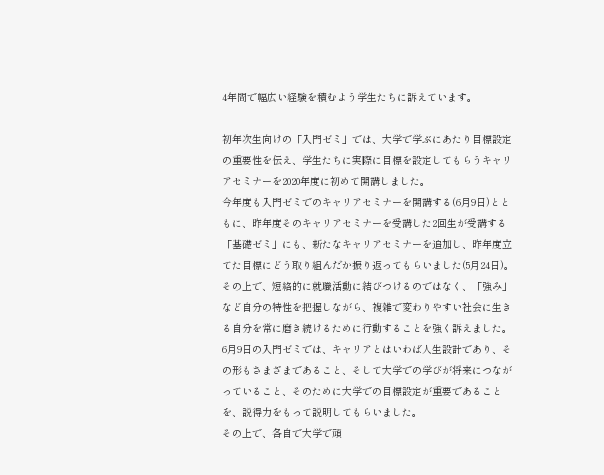4年間で幅広い経験を積むよう学生たちに訴えています。

初年次生向けの「入門ゼミ」では、大学で学ぶにあたり目標設定の重要性を伝え、学生たちに実際に目標を設定してもらうキャリアセミナーを2020年度に初めて開講しました。
今年度も入門ゼミでのキャリアセミナーを開講する(6月9日)とともに、昨年度そのキャリアセミナーを受講した2回生が受講する「基礎ゼミ」にも、新たなキャリアセミナーを追加し、昨年度立てた目標にどう取り組んだか振り返ってもらいました(5月24日)。
その上で、短絡的に就職活動に結びつけるのではなく、「強み」など自分の特性を把握しながら、複雑で変わりやすい社会に生きる自分を常に磨き続けるために行動することを強く訴えました。
6月9日の入門ゼミでは、キャリアとはいわば人生設計であり、その形もさまざまであること、そして大学での学びが将来につながっていること、そのために大学での目標設定が重要であることを、説得力をもって説明してもらいました。
その上で、各自で大学で頑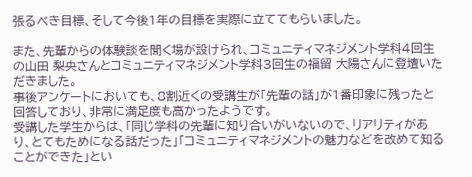張るべき目標、そして今後1年の目標を実際に立ててもらいました。

また、先輩からの体験談を聞く場が設けられ、コミュニティマネジメント学科4回生の山田 梨央さんとコミュニティマネジメント学科3回生の福留 大陽さんに登壇いただきました。
事後アンケートにおいても、8割近くの受講生が「先輩の話」が1番印象に残ったと回答しており、非常に満足度も高かったようです。
受講した学生からは、「同じ学科の先輩に知り合いがいないので、リアリティがあり、とてもためになる話だった」「コミュニティマネジメントの魅力などを改めて知ることができた」とい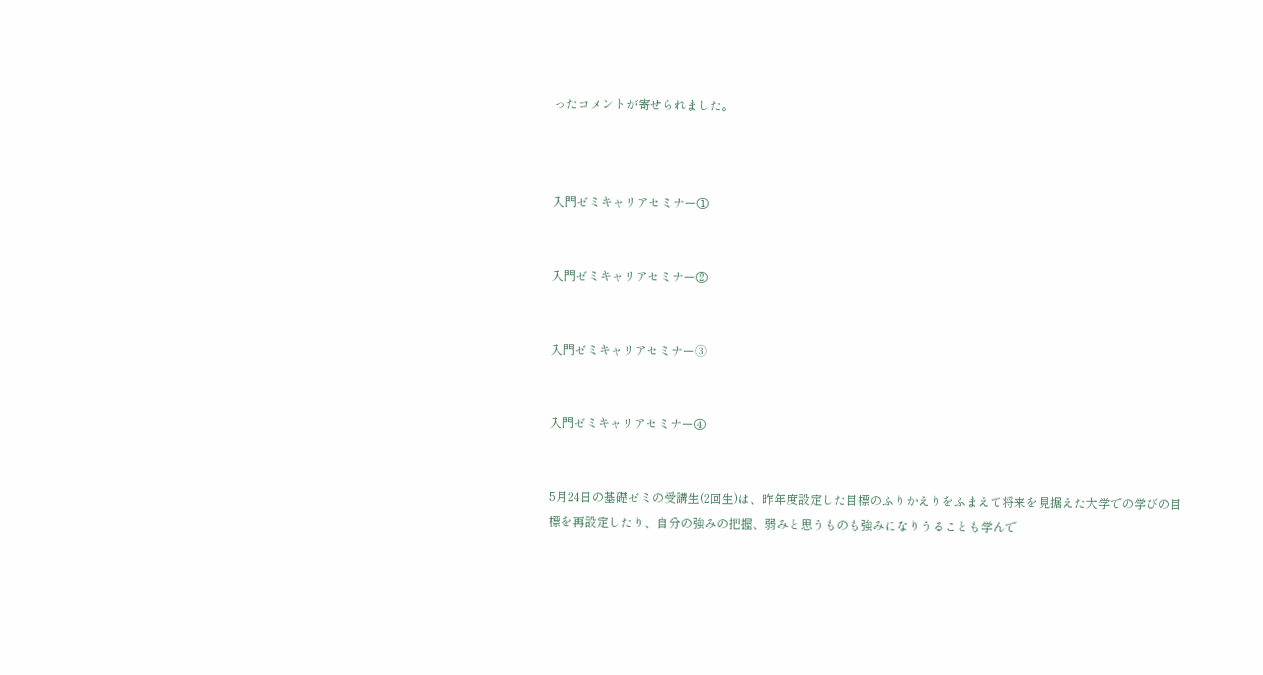ったコメントが寄せられました。



入門ゼミキャリアセミナー①


入門ゼミキャリアセミナー②


入門ゼミキャリアセミナー➂


入門ゼミキャリアセミナー④


5月24日の基礎ゼミの受講生(2回生)は、昨年度設定した目標のふりかえりをふまえて将来を見据えた大学での学びの目標を再設定したり、自分の強みの把握、弱みと思うものも強みになりうることも学んで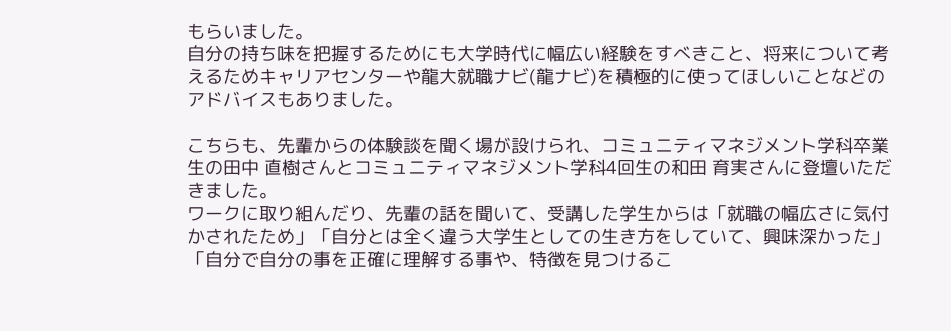もらいました。
自分の持ち味を把握するためにも大学時代に幅広い経験をすべきこと、将来について考えるためキャリアセンターや龍大就職ナビ(龍ナビ)を積極的に使ってほしいことなどのアドバイスもありました。

こちらも、先輩からの体験談を聞く場が設けられ、コミュニティマネジメント学科卒業生の田中 直樹さんとコミュニティマネジメント学科4回生の和田 育実さんに登壇いただきました。
ワークに取り組んだり、先輩の話を聞いて、受講した学生からは「就職の幅広さに気付かされたため」「自分とは全く違う大学生としての生き方をしていて、興味深かった」「自分で自分の事を正確に理解する事や、特徴を見つけるこ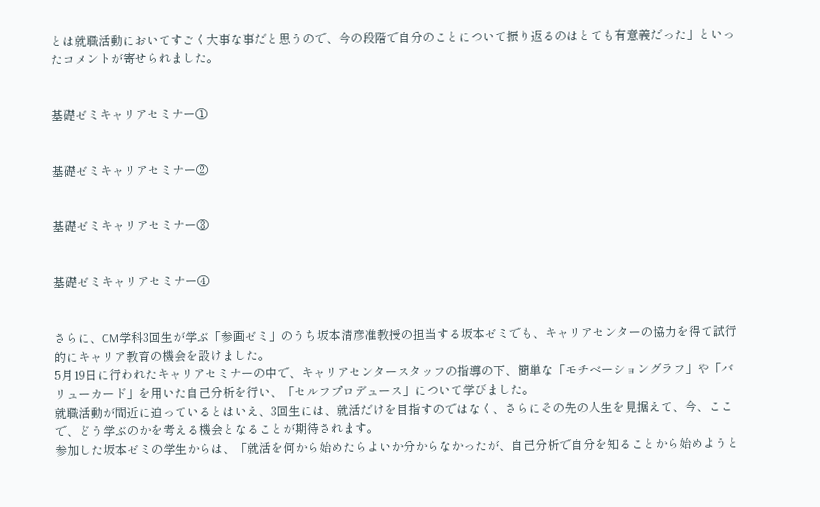とは就職活動においてすごく大事な事だと思うので、今の段階で自分のことについて振り返るのはとても有意義だった」といったコメントが寄せられました。


基礎ゼミキャリアセミナー①


基礎ゼミキャリアセミナー②


基礎ゼミキャリアセミナー③


基礎ゼミキャリアセミナー④


さらに、CM学科3回生が学ぶ「参画ゼミ」のうち坂本清彦准教授の担当する坂本ゼミでも、キャリアセンターの協力を得て試行的にキャリア教育の機会を設けました。
5月19日に行われたキャリアセミナーの中で、キャリアセンタースタッフの指導の下、簡単な「モチベーショングラフ」や「バリューカード」を用いた自己分析を行い、「セルフプロデュース」について学びました。
就職活動が間近に迫っているとはいえ、3回生には、就活だけを目指すのではなく、さらにその先の人生を見据えて、今、ここで、どう学ぶのかを考える機会となることが期待されます。
参加した坂本ゼミの学生からは、「就活を何から始めたらよいか分からなかったが、自己分析で自分を知ることから始めようと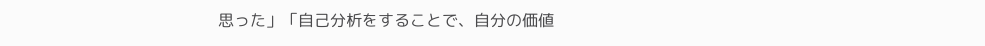思った」「自己分析をすることで、自分の価値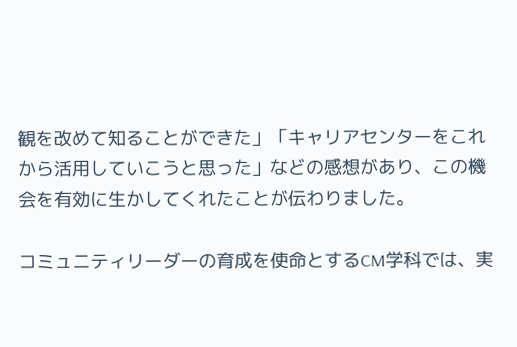観を改めて知ることができた」「キャリアセンターをこれから活用していこうと思った」などの感想があり、この機会を有効に生かしてくれたことが伝わりました。

コミュニティリーダーの育成を使命とするCM学科では、実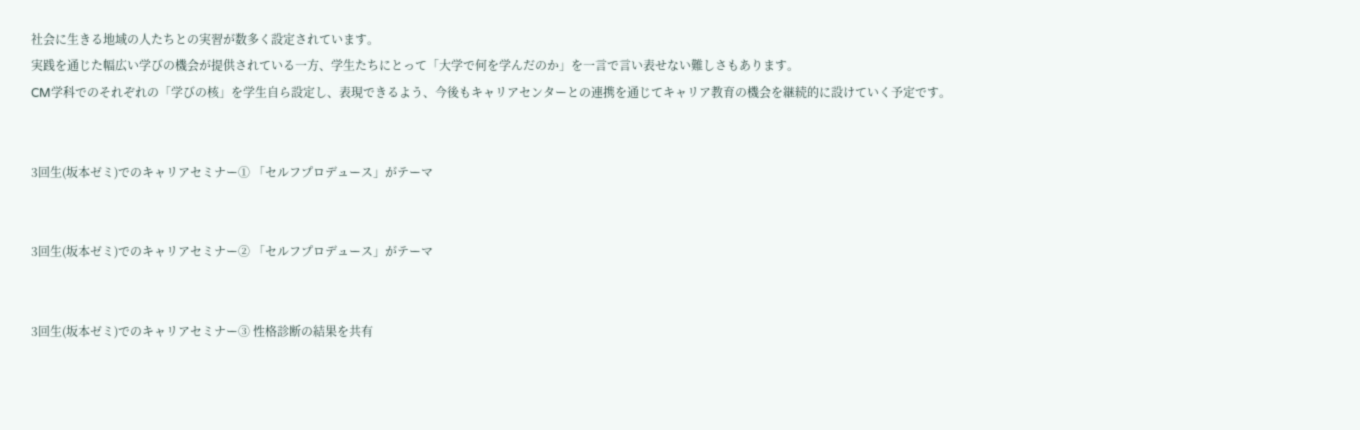社会に生きる地域の人たちとの実習が数多く設定されています。
実践を通じた幅広い学びの機会が提供されている一方、学生たちにとって「大学で何を学んだのか」を一言で言い表せない難しさもあります。
CM学科でのそれぞれの「学びの核」を学生自ら設定し、表現できるよう、今後もキャリアセンターとの連携を通じてキャリア教育の機会を継続的に設けていく予定です。


3回生(坂本ゼミ)でのキャリアセミナー① 「セルフプロデュース」がテーマ


3回生(坂本ゼミ)でのキャリアセミナー② 「セルフプロデュース」がテーマ


3回生(坂本ゼミ)でのキャリアセミナー③ 性格診断の結果を共有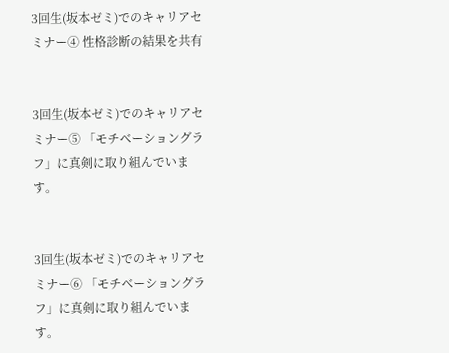3回生(坂本ゼミ)でのキャリアセミナー④ 性格診断の結果を共有


3回生(坂本ゼミ)でのキャリアセミナー⑤ 「モチベーショングラフ」に真剣に取り組んでいます。


3回生(坂本ゼミ)でのキャリアセミナー⑥ 「モチベーショングラフ」に真剣に取り組んでいます。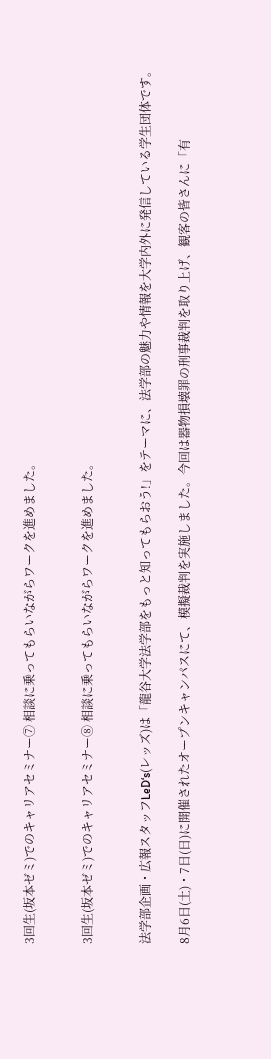3回生(坂本ゼミ)でのキャリアセミナー⑦ 相談に乗ってもらいながらワークを進めました。


3回生(坂本ゼミ)でのキャリアセミナー⑧ 相談に乗ってもらいながらワークを進めました。


法学部企画・広報スタッフLeD‘s(レッズ)は「龍谷大学法学部をもっと知ってもらおう!」をテーマに、法学部の魅力や情報を大学内外に発信している学生団体です。

8月6日(土)・7日(日)に開催されたオープンキャンパスにて、模擬裁判を実施しました。今回は器物損壊罪の刑事裁判を取り上げ、観客の皆さんに「有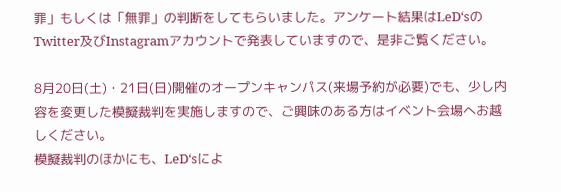罪」もしくは「無罪」の判断をしてもらいました。アンケート結果はLeD‘sのTwitter及びInstagramアカウントで発表していますので、是非ご覧ください。

8月20日(土)・21日(日)開催のオープンキャンパス(来場予約が必要)でも、少し内容を変更した模擬裁判を実施しますので、ご興味のある方はイベント会場へお越しください。
模擬裁判のほかにも、LeD‘sによ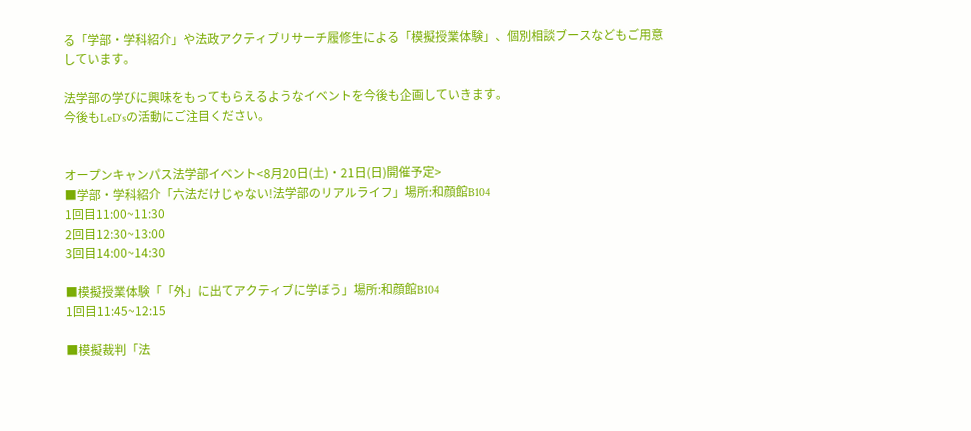る「学部・学科紹介」や法政アクティブリサーチ履修生による「模擬授業体験」、個別相談ブースなどもご用意しています。

法学部の学びに興味をもってもらえるようなイベントを今後も企画していきます。
今後もLeD‘sの活動にご注目ください。


オープンキャンパス法学部イベント<8月20日(土)・21日(日)開催予定>
■学部・学科紹介「六法だけじゃない!法学部のリアルライフ」場所:和顔館B104
1回目11:00~11:30
2回目12:30~13:00
3回目14:00~14:30

■模擬授業体験「「外」に出てアクティブに学ぼう」場所:和顔館B104
1回目11:45~12:15

■模擬裁判「法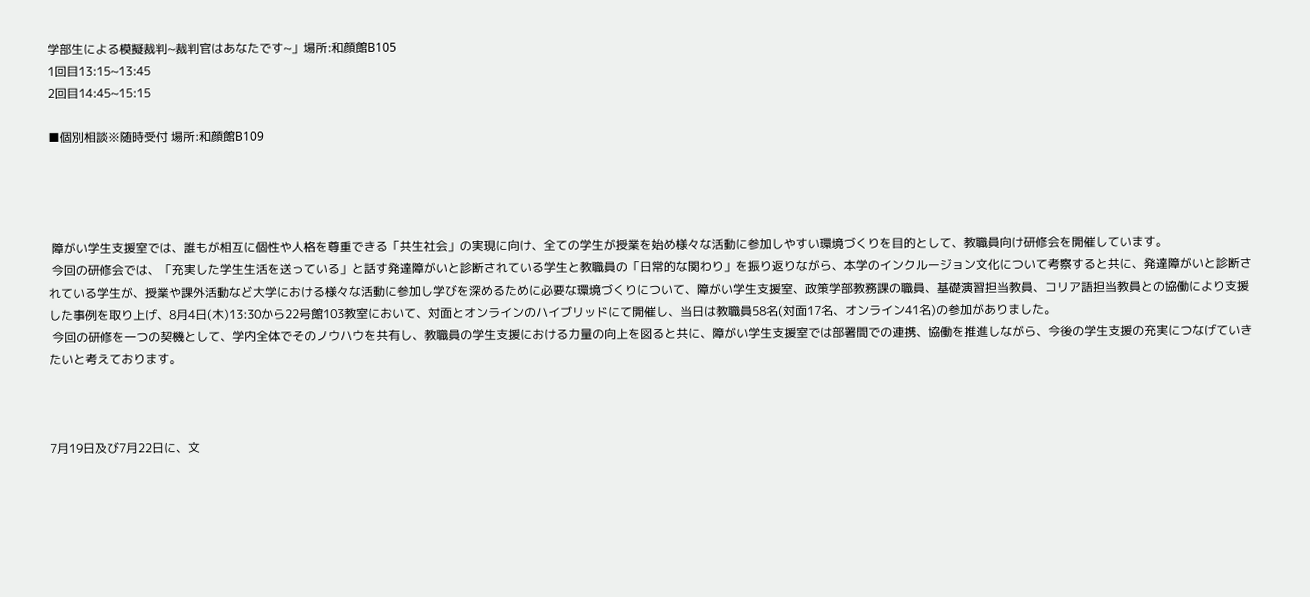学部生による模擬裁判~裁判官はあなたです~」場所:和顔館B105
1回目13:15~13:45
2回目14:45~15:15

■個別相談※随時受付 場所:和顔館B109




 障がい学生支援室では、誰もが相互に個性や人格を尊重できる「共生社会」の実現に向け、全ての学生が授業を始め様々な活動に参加しやすい環境づくりを目的として、教職員向け研修会を開催しています。
 今回の研修会では、「充実した学生生活を送っている」と話す発達障がいと診断されている学生と教職員の「日常的な関わり」を振り返りながら、本学のインクルージョン文化について考察すると共に、発達障がいと診断されている学生が、授業や課外活動など大学における様々な活動に参加し学びを深めるために必要な環境づくりについて、障がい学生支援室、政策学部教務課の職員、基礎演習担当教員、コリア語担当教員との協働により支援した事例を取り上げ、8月4日(木)13:30から22号館103教室において、対面とオンラインのハイブリッドにて開催し、当日は教職員58名(対面17名、オンライン41名)の参加がありました。
 今回の研修を一つの契機として、学内全体でそのノウハウを共有し、教職員の学生支援における力量の向上を図ると共に、障がい学生支援室では部署間での連携、協働を推進しながら、今後の学生支援の充実につなげていきたいと考えております。



7月19日及び7月22日に、文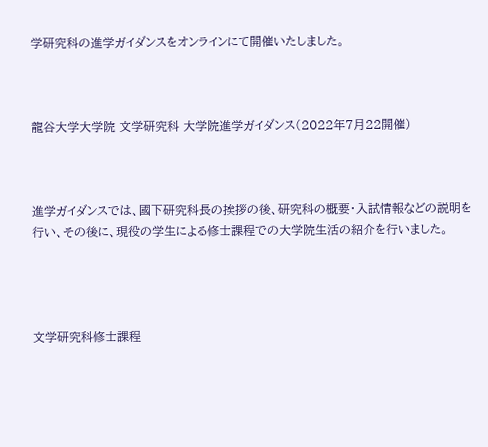学研究科の進学ガイダンスをオンラインにて開催いたしました。



龍谷大学大学院 文学研究科 大学院進学ガイダンス(2022年7月22開催)



進学ガイダンスでは、國下研究科長の挨拶の後、研究科の概要・入試情報などの説明を行い、その後に、現役の学生による修士課程での大学院生活の紹介を行いました。




文学研究科修士課程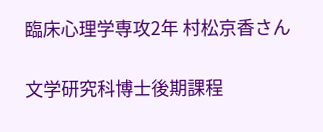臨床心理学専攻2年 村松京香さん


文学研究科博士後期課程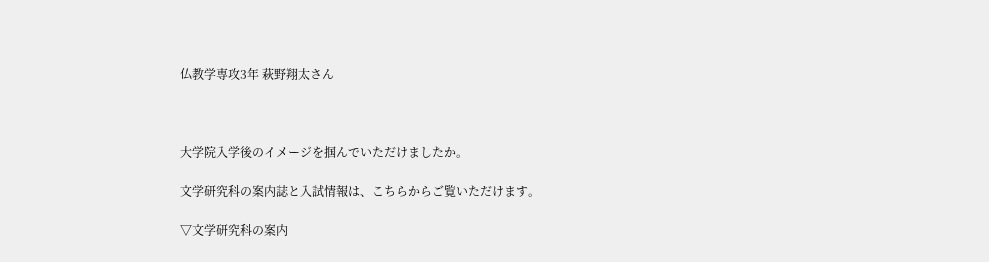仏教学専攻3年 萩野翔太さん



大学院入学後のイメージを掴んでいただけましたか。

文学研究科の案内誌と入試情報は、こちらからご覧いただけます。

▽文学研究科の案内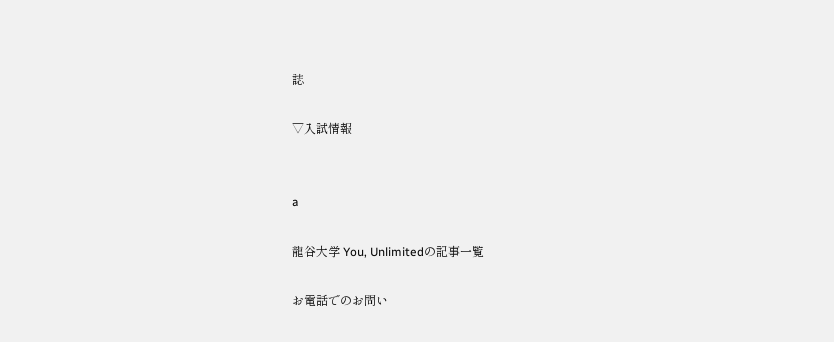誌

▽入試情報


a

龍谷大学 You, Unlimitedの記事一覧

お電話でのお問い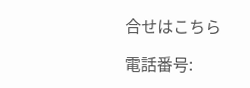合せはこちら

電話番号: